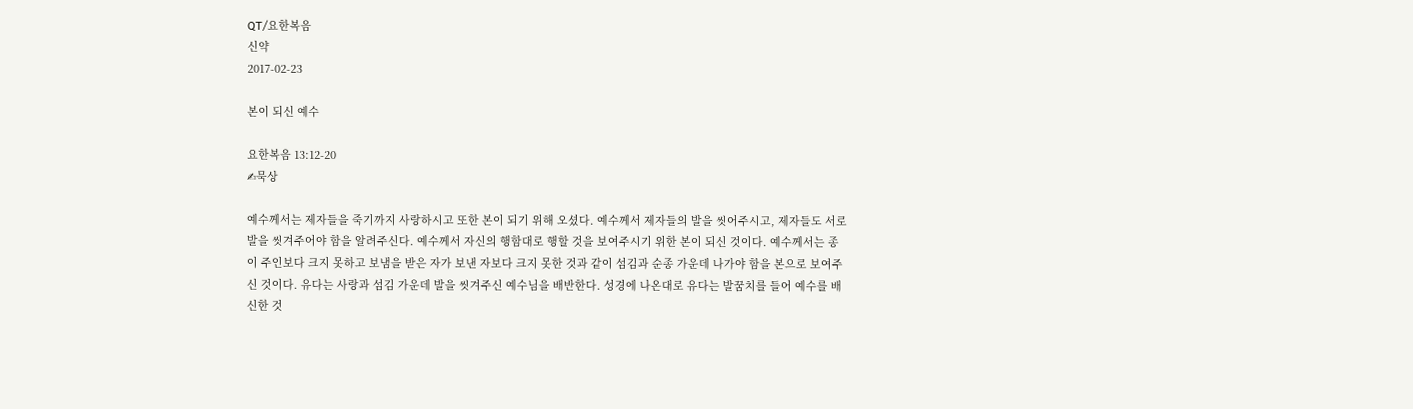QT/요한복음
신약
2017-02-23

본이 되신 예수

요한복음 13:12-20
✍묵상

예수께서는 제자들을 죽기까지 사랑하시고 또한 본이 되기 위해 오셨다. 예수께서 제자들의 발을 씻어주시고, 제자들도 서로 발을 씻겨주어야 함을 알려주신다. 예수께서 자신의 행함대로 행할 것을 보여주시기 위한 본이 되신 것이다. 예수께서는 종이 주인보다 크지 못하고 보냄을 받은 자가 보낸 자보다 크지 못한 것과 같이 섬김과 순종 가운데 나가야 함을 본으로 보여주신 것이다. 유다는 사랑과 섬김 가운데 발을 씻겨주신 예수님을 배반한다. 성경에 나온대로 유다는 발꿈치를 들어 예수를 배신한 것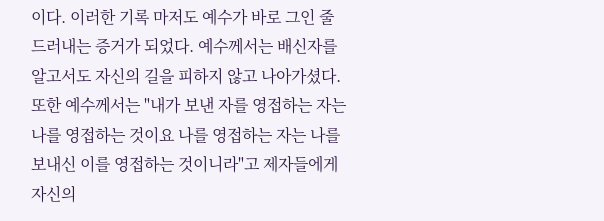이다. 이러한 기록 마저도 예수가 바로 그인 줄 드러내는 증거가 되었다. 예수께서는 배신자를 알고서도 자신의 길을 피하지 않고 나아가셨다. 또한 예수께서는 "내가 보낸 자를 영접하는 자는 나를 영접하는 것이요 나를 영접하는 자는 나를 보내신 이를 영접하는 것이니라"고 제자들에게 자신의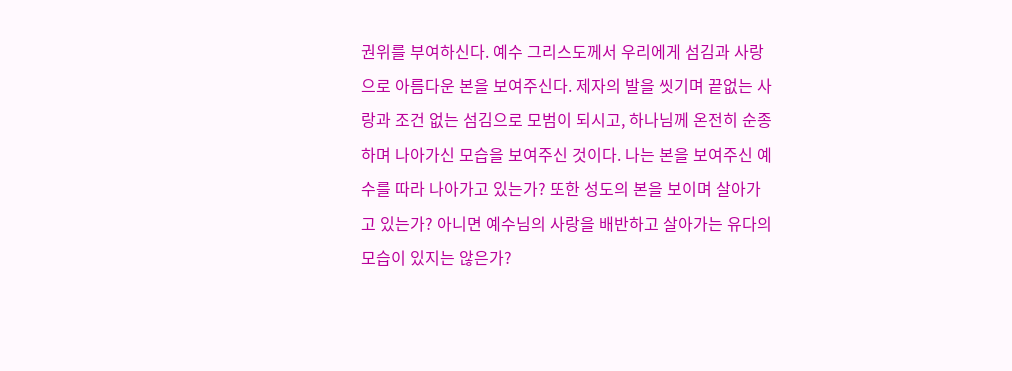권위를 부여하신다. 예수 그리스도께서 우리에게 섬김과 사랑으로 아름다운 본을 보여주신다. 제자의 발을 씻기며 끝없는 사랑과 조건 없는 섬김으로 모범이 되시고, 하나님께 온전히 순종하며 나아가신 모습을 보여주신 것이다. 나는 본을 보여주신 예수를 따라 나아가고 있는가? 또한 성도의 본을 보이며 살아가고 있는가? 아니면 예수님의 사랑을 배반하고 살아가는 유다의 모습이 있지는 않은가?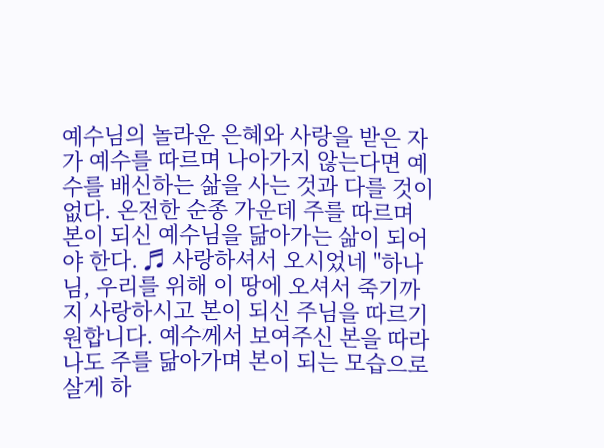예수님의 놀라운 은혜와 사랑을 받은 자가 예수를 따르며 나아가지 않는다면 예수를 배신하는 삶을 사는 것과 다를 것이 없다. 온전한 순종 가운데 주를 따르며 본이 되신 예수님을 닮아가는 삶이 되어야 한다. ♬ 사랑하셔서 오시었네 "하나님, 우리를 위해 이 땅에 오셔서 죽기까지 사랑하시고 본이 되신 주님을 따르기 원합니다. 예수께서 보여주신 본을 따라 나도 주를 닮아가며 본이 되는 모습으로 살게 하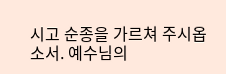시고 순종을 가르쳐 주시옵소서. 예수님의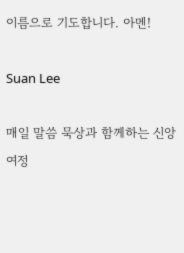이름으로 기도합니다. 아멘!

Suan Lee

매일 말씀 묵상과 함께하는 신앙 여정